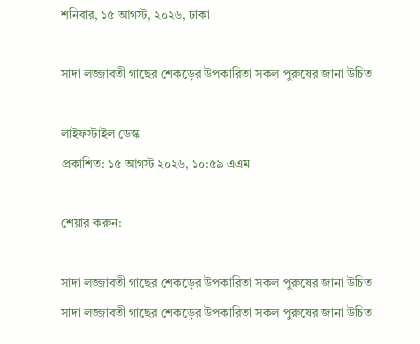শনিবার, ১৫ আগস্ট, ২০২৬, ঢাকা

সাদা লজ্জাবতী গাছের শেকড়ের উপকারিতা সকল পুরুষের জানা উচিত

লাইফস্টাইল ডেস্ক
প্রকাশিত: ১৫ আগস্ট ২০২৬, ১০:৫৯ এএম

শেয়ার করুন:

সাদা লজ্জাবতী গাছের শেকড়ের উপকারিতা সকল পুরুষের জানা উচিত
সাদা লজ্জাবতী গাছের শেকড়ের উপকারিতা সকল পুরুষের জানা উচিত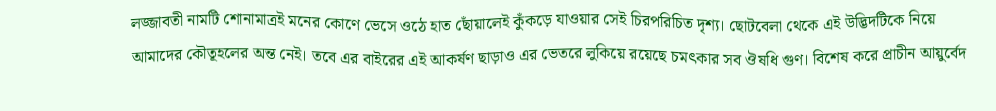লজ্জাবতী নামটি শোনামাত্রই মনের কোণে ভেসে ওঠে হাত ছোঁয়ালেই কুঁকড়ে যাওয়ার সেই চিরপরিচিত দৃশ্য। ছোটবেলা থেকে এই উদ্ভিদটিকে নিয়ে আমাদের কৌতূহলের অন্ত নেই। তবে এর বাইরের এই আকর্ষণ ছাড়াও এর ভেতরে লুকিয়ে রয়েছে চমৎকার সব ঔষধি গুণ। বিশেষ করে প্রাচীন আয়ুর্বেদ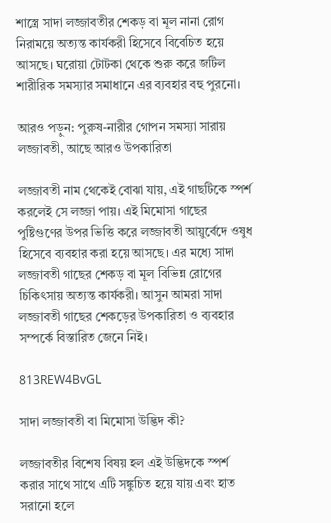শাস্ত্রে সাদা লজ্জাবতীর শেকড় বা মূল নানা রোগ নিরাময়ে অত্যন্ত কার্যকরী হিসেবে বিবেচিত হয়ে আসছে। ঘরোয়া টোটকা থেকে শুরু করে জটিল শারীরিক সমস্যার সমাধানে এর ব্যবহার বহু পুরনো।

আরও পড়ুন: পুরুষ-নারীর গোপন সমস্যা সারায় লজ্জাবতী, আছে আরও উপকারিতা

লজ্জাবতী নাম থেকেই বোঝা যায়, এই গাছটিকে স্পর্শ করলেই সে লজ্জা পায়। এই মিমোসা গাছের পুষ্টিগুণের উপর ভিত্তি করে লজ্জাবতী আয়ুর্বেদে ওষুধ হিসেবে ব্যবহার করা হয়ে আসছে। এর মধ্যে সাদা লজ্জাবতী গাছের শেকড় বা মূল বিভিন্ন রোগের চিকিৎসায় অত্যন্ত কার্যকরী। আসুন আমরা সাদা লজ্জাবতী গাছের শেকড়ের উপকারিতা ও ব্যবহার সম্পর্কে বিস্তারিত জেনে নিই।

813REW4BvGL

সাদা লজ্জাবতী বা মিমোসা উদ্ভিদ কী?

লজ্জাবতীর বিশেষ বিষয় হল এই উদ্ভিদকে স্পর্শ করার সাথে সাথে এটি সঙ্কুচিত হয়ে যায় এবং হাত সরানো হলে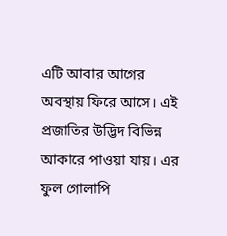এটি আবার আগের অবস্থায় ফিরে আসে। এই প্রজাতির উদ্ভিদ বিভিন্ন আকারে পাওয়া যায়। এর ফুল গোলাপি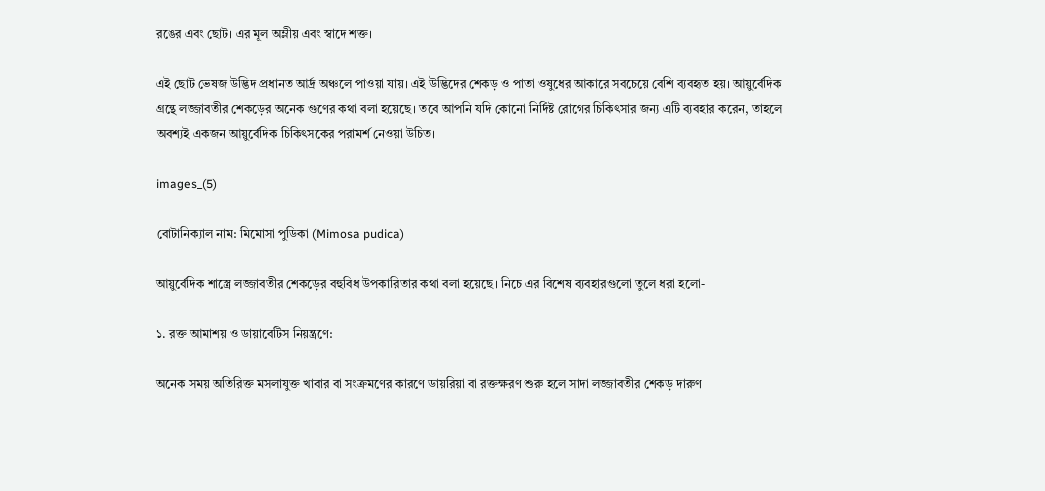রঙের এবং ছোট। এর মূল অম্লীয় এবং স্বাদে শক্ত।

এই ছোট ভেষজ উদ্ভিদ প্রধানত আর্দ্র অঞ্চলে পাওয়া যায়। এই উদ্ভিদের শেকড় ও পাতা ওষুধের আকারে সবচেয়ে বেশি ব্যবহৃত হয়। আয়ুর্বেদিক গ্রন্থে লজ্জাবতীর শেকড়ের অনেক গুণের কথা বলা হয়েছে। তবে আপনি যদি কোনো নির্দিষ্ট রোগের চিকিৎসার জন্য এটি ব্যবহার করেন, তাহলে অবশ্যই একজন আয়ুর্বেদিক চিকিৎসকের পরামর্শ নেওয়া উচিত।

images_(5)

বোটানিক্যাল নাম: মিমোসা পুডিকা (Mimosa pudica)

আয়ুর্বেদিক শাস্ত্রে লজ্জাবতীর শেকড়ের বহুবিধ উপকারিতার কথা বলা হয়েছে। নিচে এর বিশেষ ব্যবহারগুলো তুলে ধরা হলো-

১. রক্ত আমাশয় ও ডায়াবেটিস নিয়ন্ত্রণে:

অনেক সময় অতিরিক্ত মসলাযুক্ত খাবার বা সংক্রমণের কারণে ডায়রিয়া বা রক্তক্ষরণ শুরু হলে সাদা লজ্জাবতীর শেকড় দারুণ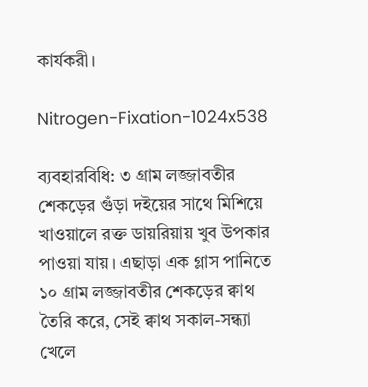কার্যকরী।

Nitrogen-Fixation-1024x538

ব্যবহারবিধি: ৩ গ্রাম লজ্জাবতীর শেকড়ের গুঁড়া দইয়ের সাথে মিশিয়ে খাওয়ালে রক্ত ডায়রিয়ায় খুব উপকার পাওয়া যায়। এছাড়া এক গ্লাস পানিতে ১০ গ্রাম লজ্জাবতীর শেকড়ের ক্বাথ তৈরি করে, সেই ক্বাথ সকাল-সন্ধ্যা খেলে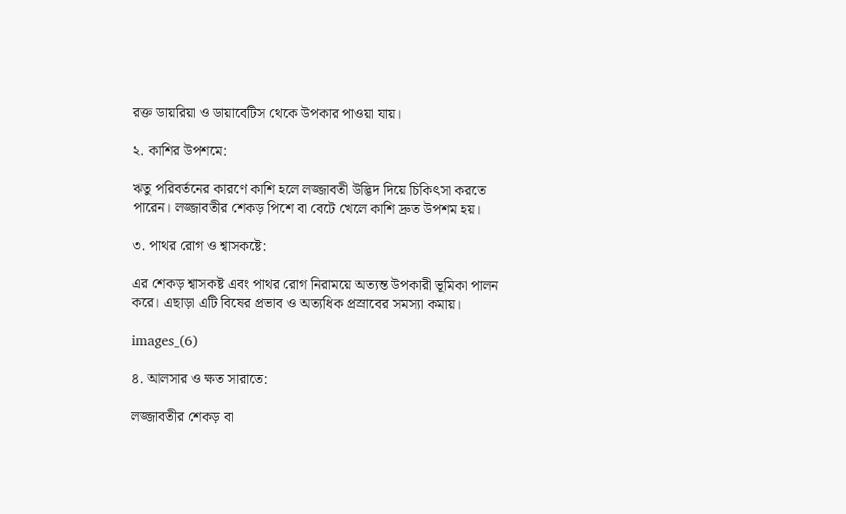রক্ত ডায়রিয়া ও ডায়াবেটিস থেকে উপকার পাওয়া যায়।

২. কাশির উপশমে:

ঋতু পরিবর্তনের কারণে কাশি হলে লজ্জাবতী উদ্ভিদ দিয়ে চিকিৎসা করতে পারেন। লজ্জাবতীর শেকড় পিশে বা বেটে খেলে কাশি দ্রুত উপশম হয়।

৩. পাথর রোগ ও শ্বাসকষ্টে:

এর শেকড় শ্বাসকষ্ট এবং পাথর রোগ নিরাময়ে অত্যন্ত উপকারী ভূমিকা পালন করে। এছাড়া এটি বিষের প্রভাব ও অত্যধিক প্রস্রাবের সমস্যা কমায়।

images_(6)

৪. আলসার ও ক্ষত সারাতে:

লজ্জাবতীর শেকড় বা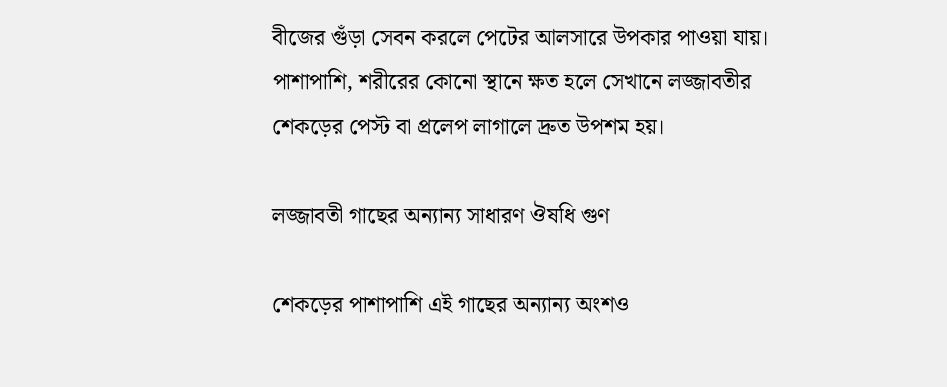বীজের গুঁড়া সেবন করলে পেটের আলসারে উপকার পাওয়া যায়। পাশাপাশি, শরীরের কোনো স্থানে ক্ষত হলে সেখানে লজ্জাবতীর শেকড়ের পেস্ট বা প্রলেপ লাগালে দ্রুত উপশম হয়।

লজ্জাবতী গাছের অন্যান্য সাধারণ ঔষধি গুণ

শেকড়ের পাশাপাশি এই গাছের অন্যান্য অংশও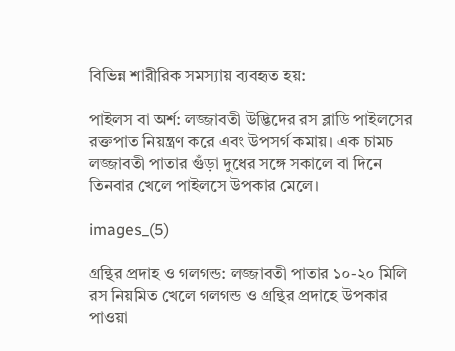বিভিন্ন শারীরিক সমস্যায় ব্যবহৃত হয়:

পাইলস বা অর্শ: লজ্জাবতী উদ্ভিদের রস ব্লাডি পাইলসের রক্তপাত নিয়ন্ত্রণ করে এবং উপসর্গ কমায়। এক চামচ লজ্জাবতী পাতার গুঁড়া দুধের সঙ্গে সকালে বা দিনে তিনবার খেলে পাইলসে উপকার মেলে।

images_(5)

গ্রন্থির প্রদাহ ও গলগন্ড: লজ্জাবতী পাতার ১০-২০ মিলি রস নিয়মিত খেলে গলগন্ড ও গ্রন্থির প্রদাহে উপকার পাওয়া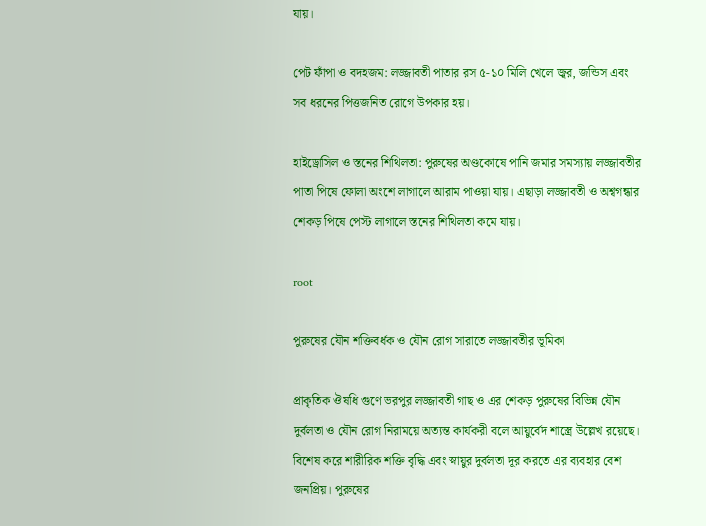যায়।

পেট ফাঁপা ও বদহজম: লজ্জাবতী পাতার রস ৫-১০ মিলি খেলে জ্বর, জন্ডিস এবং সব ধরনের পিত্তজনিত রোগে উপকার হয়।

হাইড্রোসিল ও স্তনের শিথিলতা: পুরুষের অণ্ডকোষে পানি জমার সমস্যায় লজ্জাবতীর পাতা পিষে ফোলা অংশে লাগালে আরাম পাওয়া যায়। এছাড়া লজ্জাবতী ও অশ্বগন্ধার শেকড় পিষে পেস্ট লাগালে স্তনের শিথিলতা কমে যায়।

root

পুরুষের যৌন শক্তিবর্ধক ও যৌন রোগ সারাতে লজ্জাবতীর ভূমিকা

প্রাকৃতিক ঔষধি গুণে ভরপুর লজ্জাবতী গাছ ও এর শেকড় পুরুষের বিভিন্ন যৌন দুর্বলতা ও যৌন রোগ নিরাময়ে অত্যন্ত কার্যকরী বলে আয়ুর্বেদ শাস্ত্রে উল্লেখ রয়েছে। বিশেষ করে শারীরিক শক্তি বৃদ্ধি এবং স্নায়ুর দুর্বলতা দূর করতে এর ব্যবহার বেশ জনপ্রিয়। পুরুষের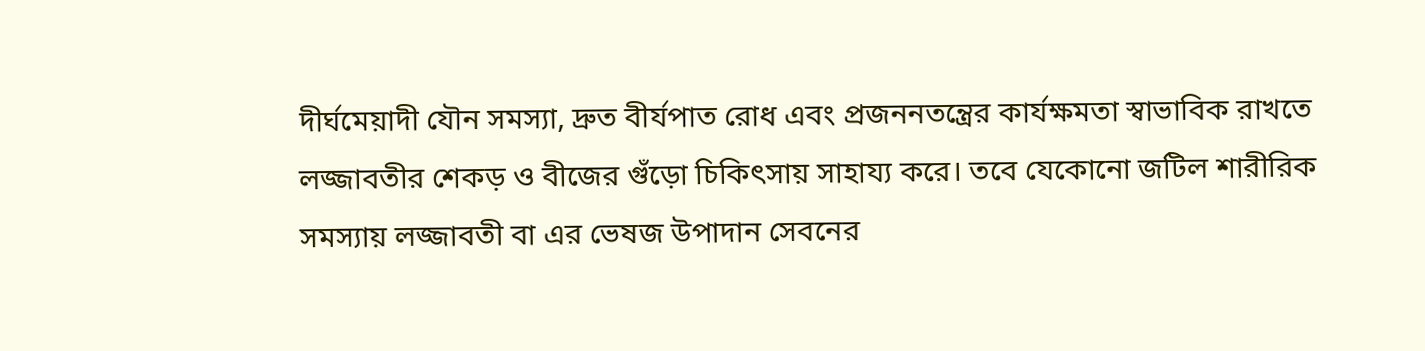দীর্ঘমেয়াদী যৌন সমস্যা, দ্রুত বীর্যপাত রোধ এবং প্রজননতন্ত্রের কার্যক্ষমতা স্বাভাবিক রাখতে লজ্জাবতীর শেকড় ও বীজের গুঁড়ো চিকিৎসায় সাহায্য করে। তবে যেকোনো জটিল শারীরিক সমস্যায় লজ্জাবতী বা এর ভেষজ উপাদান সেবনের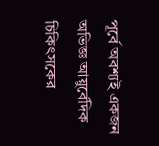পূর্বে অবশ্যই একজন অভিজ্ঞ আয়ুর্বেদিক চিকিৎসকের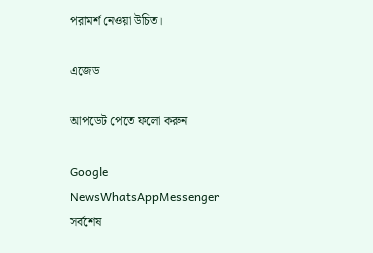পরামর্শ নেওয়া উচিত।

এজেড

আপডেট পেতে ফলো করুন

Google NewsWhatsAppMessenger
সর্বশেষ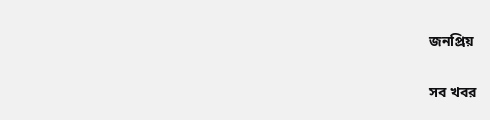জনপ্রিয়

সব খবর